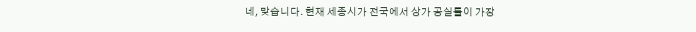네, 맞습니다. 현재 세종시가 전국에서 상가 공실률이 가장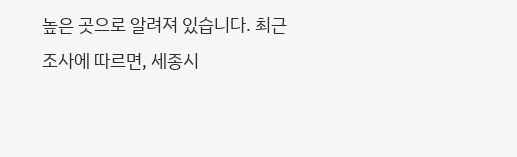높은 곳으로 알려져 있습니다. 최근 조사에 따르면, 세종시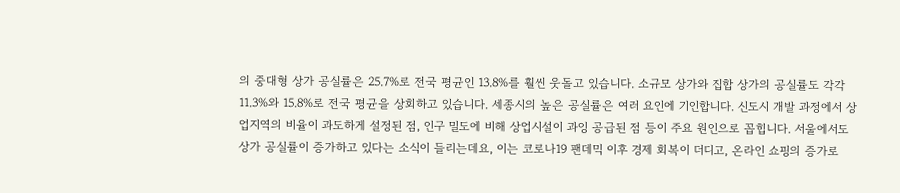의 중대형 상가 공실률은 25.7%로 전국 평균인 13.8%를 훨씬 웃돌고 있습니다. 소규모 상가와 집합 상가의 공실률도 각각 11.3%와 15.8%로 전국 평균을 상회하고 있습니다. 세종시의 높은 공실률은 여러 요인에 기인합니다. 신도시 개발 과정에서 상업지역의 비율이 과도하게 설정된 점, 인구 밀도에 비해 상업시설이 과잉 공급된 점 등이 주요 원인으로 꼽힙니다. 서울에서도 상가 공실률이 증가하고 있다는 소식이 들리는데요, 이는 코로나19 팬데믹 이후 경제 회복이 더디고, 온라인 쇼핑의 증가로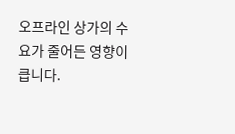오프라인 상가의 수요가 줄어든 영향이 큽니다.